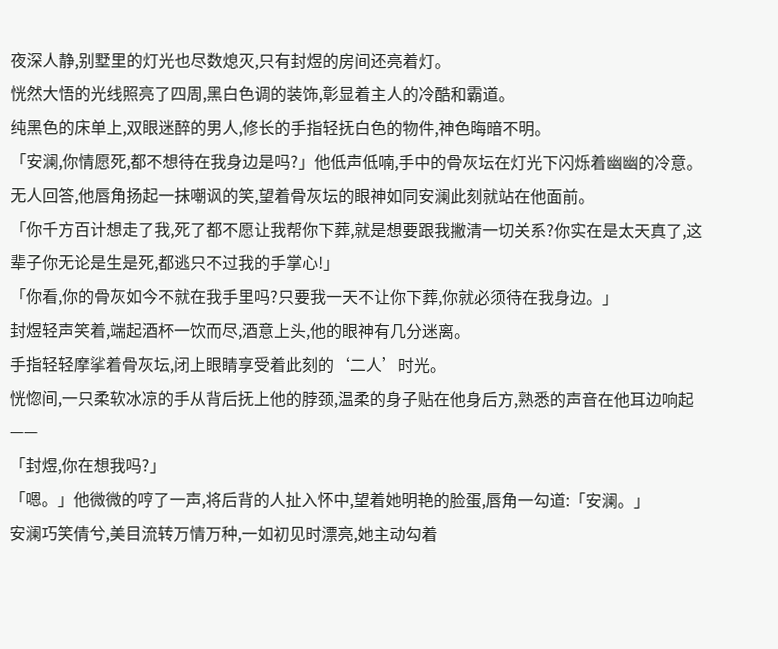夜深人静,别墅里的灯光也尽数熄灭,只有封煜的房间还亮着灯。
恍然大悟的光线照亮了四周,黑白色调的装饰,彰显着主人的冷酷和霸道。
纯黑色的床单上,双眼迷醉的男人,修长的手指轻抚白色的物件,神色晦暗不明。
「安澜,你情愿死,都不想待在我身边是吗?」他低声低喃,手中的骨灰坛在灯光下闪烁着幽幽的冷意。
无人回答,他唇角扬起一抹嘲讽的笑,望着骨灰坛的眼神如同安澜此刻就站在他面前。
「你千方百计想走了我,死了都不愿让我帮你下葬,就是想要跟我撇清一切关系?你实在是太天真了,这辈子你无论是生是死,都逃只不过我的手掌心!」
「你看,你的骨灰如今不就在我手里吗?只要我一天不让你下葬,你就必须待在我身边。」
封煜轻声笑着,端起酒杯一饮而尽,酒意上头,他的眼神有几分迷离。
手指轻轻摩挲着骨灰坛,闭上眼睛享受着此刻的‘二人’时光。
恍惚间,一只柔软冰凉的手从背后抚上他的脖颈,温柔的身子贴在他身后方,熟悉的声音在他耳边响起——
「封煜,你在想我吗?」
「嗯。」他微微的哼了一声,将后背的人扯入怀中,望着她明艳的脸蛋,唇角一勾道:「安澜。」
安澜巧笑倩兮,美目流转万情万种,一如初见时漂亮,她主动勾着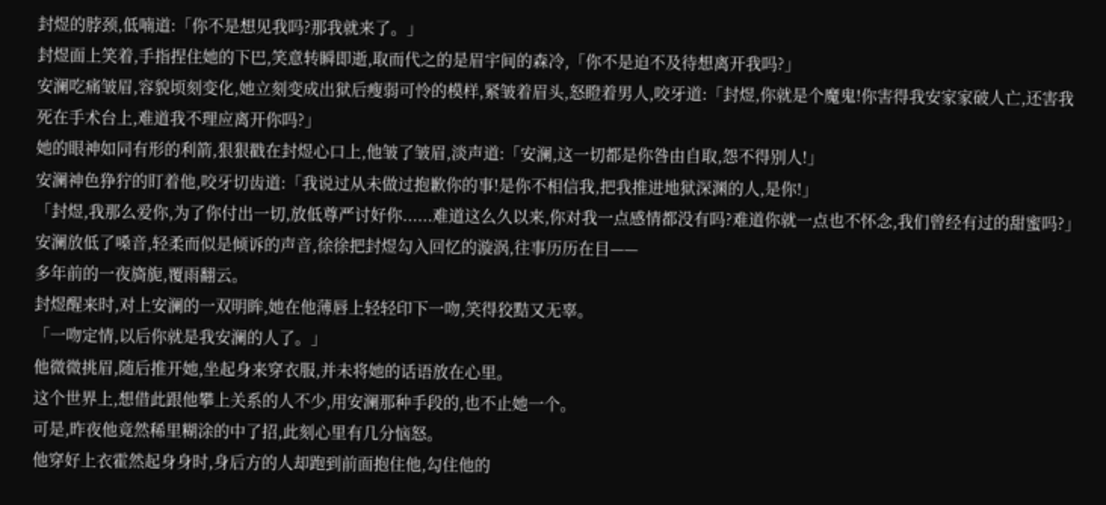封煜的脖颈,低喃道:「你不是想见我吗?那我就来了。」
封煜面上笑着,手指捏住她的下巴,笑意转瞬即逝,取而代之的是眉宇间的森冷,「你不是迫不及待想离开我吗?」
安澜吃痛皱眉,容貌顷刻变化,她立刻变成出狱后瘦弱可怜的模样,紧皱着眉头,怒瞪着男人,咬牙道:「封煜,你就是个魔鬼!你害得我安家家破人亡,还害我死在手术台上,难道我不理应离开你吗?」
她的眼神如同有形的利箭,狠狠戳在封煜心口上,他皱了皱眉,淡声道:「安澜,这一切都是你咎由自取,怨不得别人!」
安澜神色狰狞的盯着他,咬牙切齿道:「我说过从未做过抱歉你的事!是你不相信我,把我推进地狱深渊的人,是你!」
「封煜,我那么爱你,为了你付出一切,放低尊严讨好你......难道这么久以来,你对我一点感情都没有吗?难道你就一点也不怀念,我们曾经有过的甜蜜吗?」
安澜放低了嗓音,轻柔而似是倾诉的声音,徐徐把封煜勾入回忆的漩涡,往事历历在目——
多年前的一夜旖旎,覆雨翻云。
封煜醒来时,对上安澜的一双明眸,她在他薄唇上轻轻印下一吻,笑得狡黠又无辜。
「一吻定情,以后你就是我安澜的人了。」
他微微挑眉,随后推开她,坐起身来穿衣服,并未将她的话语放在心里。
这个世界上,想借此跟他攀上关系的人不少,用安澜那种手段的,也不止她一个。
可是,昨夜他竟然稀里糊涂的中了招,此刻心里有几分恼怒。
他穿好上衣霍然起身身时,身后方的人却跑到前面抱住他,勾住他的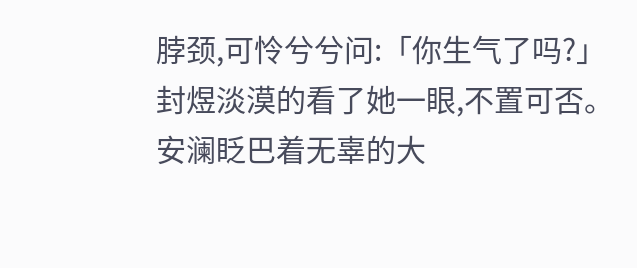脖颈,可怜兮兮问:「你生气了吗?」
封煜淡漠的看了她一眼,不置可否。
安澜眨巴着无辜的大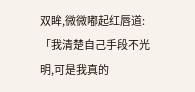双眸,微微嘟起红唇道:「我清楚自己手段不光明,可是我真的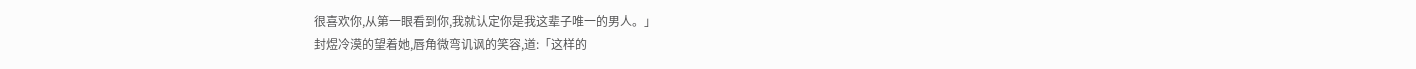很喜欢你,从第一眼看到你,我就认定你是我这辈子唯一的男人。」
封煜冷漠的望着她,唇角微弯讥讽的笑容,道:「这样的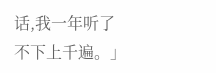话,我一年听了不下上千遍。」